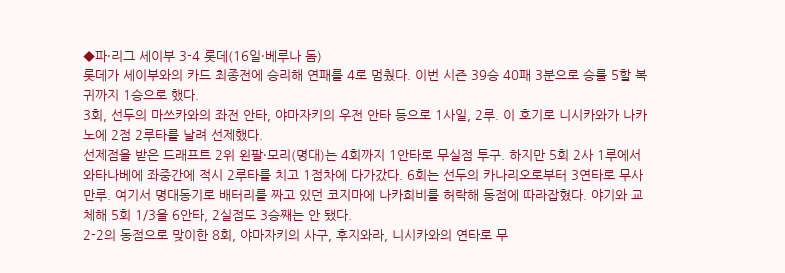◆파·리그 세이부 3-4 롯데(16일·베루나 돔)
롯데가 세이부와의 카드 최종전에 승리해 연패를 4로 멈췄다. 이번 시즌 39승 40패 3분으로 승률 5할 복귀까지 1승으로 했다.
3회, 선두의 마쓰카와의 좌전 안타, 야마자키의 우전 안타 등으로 1사일, 2루. 이 호기로 니시카와가 나카노에 2점 2루타를 날려 선제했다.
선제점을 받은 드래프트 2위 왼팔·모리(명대)는 4회까지 1안타로 무실점 투구. 하지만 5회 2사 1루에서 와타나베에 좌중간에 적시 2루타를 치고 1점차에 다가갔다. 6회는 선두의 카나리오로부터 3연타로 무사 만루. 여기서 명대동기로 배터리를 짜고 있던 코지마에 나카희비를 허락해 동점에 따라잡혔다. 야기와 교체해 5회 1/3을 6안타, 2실점도 3승째는 안 됐다.
2-2의 동점으로 맞이한 8회, 야마자키의 사구, 후지와라, 니시카와의 연타로 무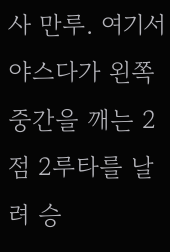사 만루. 여기서 야스다가 왼쪽 중간을 깨는 2점 2루타를 날려 승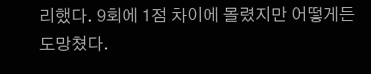리했다. 9회에 1점 차이에 몰렸지만 어떻게든 도망쳤다.